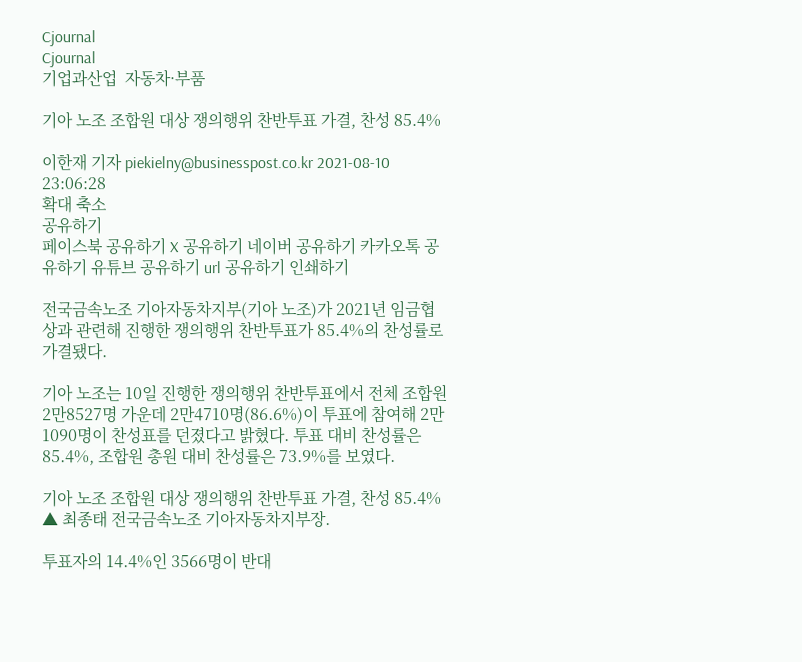Cjournal
Cjournal
기업과산업  자동차·부품

기아 노조 조합원 대상 쟁의행위 찬반투표 가결, 찬성 85.4%

이한재 기자 piekielny@businesspost.co.kr 2021-08-10 23:06:28
확대 축소
공유하기
페이스북 공유하기 X 공유하기 네이버 공유하기 카카오톡 공유하기 유튜브 공유하기 url 공유하기 인쇄하기

전국금속노조 기아자동차지부(기아 노조)가 2021년 임금협상과 관련해 진행한 쟁의행위 찬반투표가 85.4%의 찬성률로 가결됐다.

기아 노조는 10일 진행한 쟁의행위 찬반투표에서 전체 조합원 2만8527명 가운데 2만4710명(86.6%)이 투표에 참여해 2만1090명이 찬성표를 던졌다고 밝혔다. 투표 대비 찬성률은 85.4%, 조합원 총원 대비 찬성률은 73.9%를 보였다.

기아 노조 조합원 대상 쟁의행위 찬반투표 가결, 찬성 85.4%
▲ 최종태 전국금속노조 기아자동차지부장.

투표자의 14.4%인 3566명이 반대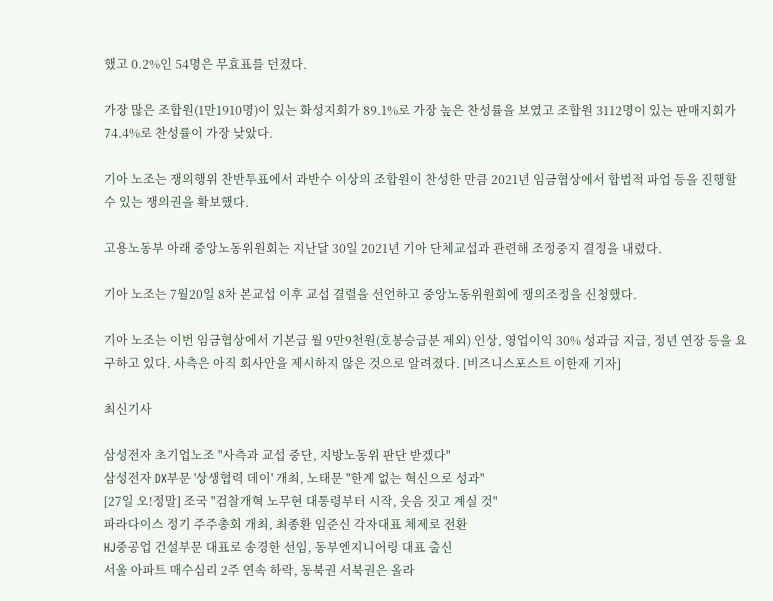했고 0.2%인 54명은 무효표를 던졌다.

가장 많은 조합원(1만1910명)이 있는 화성지회가 89.1%로 가장 높은 찬성률을 보였고 조합원 3112명이 있는 판매지회가 74.4%로 찬성률이 가장 낮았다.

기아 노조는 쟁의행위 찬반투표에서 과반수 이상의 조합원이 찬성한 만큼 2021년 임금협상에서 합법적 파업 등을 진행할 수 있는 쟁의권을 확보했다.

고용노동부 아래 중앙노동위원회는 지난달 30일 2021년 기아 단체교섭과 관련해 조정중지 결정을 내렸다.

기아 노조는 7월20일 8차 본교섭 이후 교섭 결렬을 선언하고 중앙노동위원회에 쟁의조정을 신청했다.

기아 노조는 이번 임금협상에서 기본급 월 9만9천원(호봉승급분 제외) 인상, 영업이익 30% 성과급 지급, 정년 연장 등을 요구하고 있다. 사측은 아직 회사안을 제시하지 않은 것으로 알려졌다. [비즈니스포스트 이한재 기자]

최신기사

삼성전자 초기업노조 "사측과 교섭 중단, 지방노동위 판단 받겠다"
삼성전자 DX부문 '상생협력 데이' 개최, 노태문 "한계 없는 혁신으로 성과"
[27일 오!정말] 조국 "검찰개혁 노무현 대통령부터 시작, 웃음 짓고 계실 것"
파라다이스 정기 주주총회 개최, 최종환 임준신 각자대표 체제로 전환
HJ중공업 건설부문 대표로 송경한 선임, 동부엔지니어링 대표 출신
서울 아파트 매수심리 2주 연속 하락, 동북권 서북권은 올라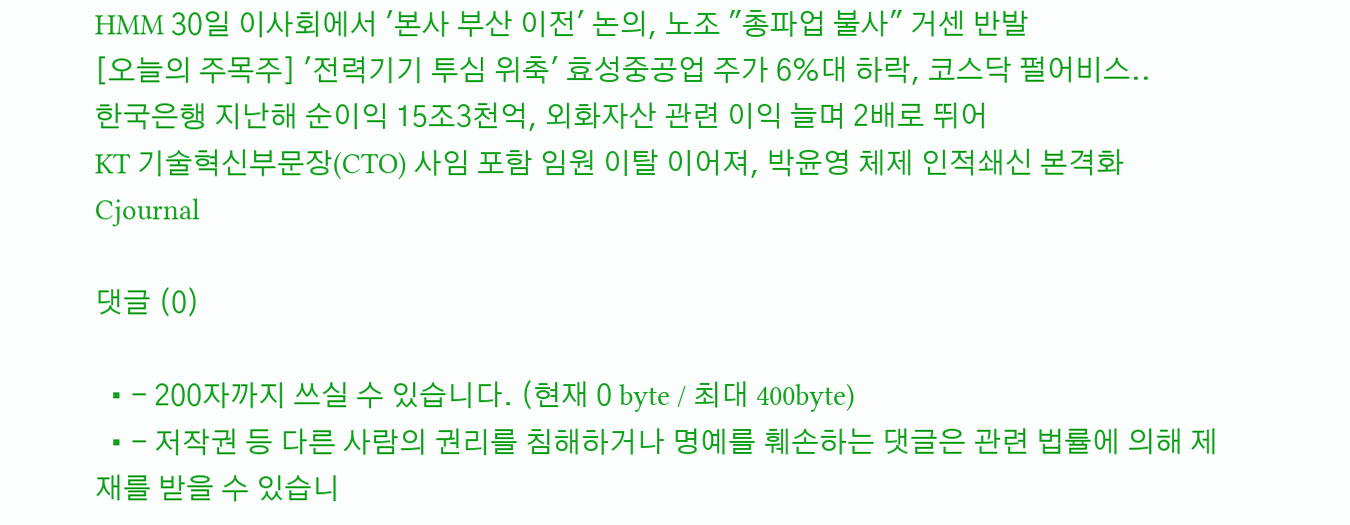HMM 30일 이사회에서 '본사 부산 이전' 논의, 노조 "총파업 불사" 거센 반발
[오늘의 주목주] '전력기기 투심 위축' 효성중공업 주가 6%대 하락, 코스닥 펄어비스..
한국은행 지난해 순이익 15조3천억, 외화자산 관련 이익 늘며 2배로 뛰어
KT 기술혁신부문장(CTO) 사임 포함 임원 이탈 이어져, 박윤영 체제 인적쇄신 본격화
Cjournal

댓글 (0)

  • - 200자까지 쓰실 수 있습니다. (현재 0 byte / 최대 400byte)
  • - 저작권 등 다른 사람의 권리를 침해하거나 명예를 훼손하는 댓글은 관련 법률에 의해 제재를 받을 수 있습니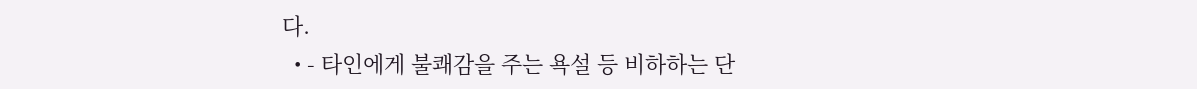다.
  • - 타인에게 불쾌감을 주는 욕설 등 비하하는 단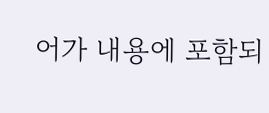어가 내용에 포함되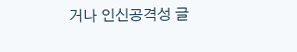거나 인신공격성 글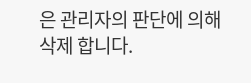은 관리자의 판단에 의해 삭제 합니다.